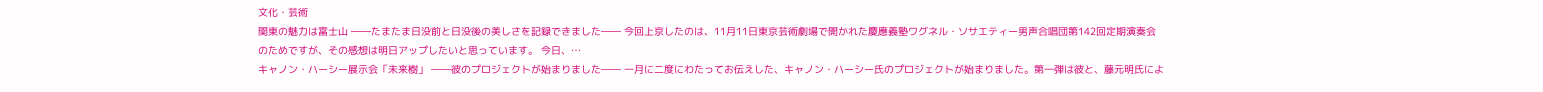文化・芸術
関東の魅力は富士山 ――たまたま日没前と日没後の美しさを記録できました―― 今回上京したのは、11月11日東京芸術劇場で開かれた慶應義塾ワグネル・ソサエティー男声合唱団第142回定期演奏会のためですが、その感想は明日アップしたいと思っています。 今日、…
キャノン・ハーシー展示会「未来樹」 ――彼のプロジェクトが始まりました―― 一月に二度にわたってお伝えした、キャノン・ハーシー氏のプロジェクトが始まりました。第一弾は彼と、藤元明氏によ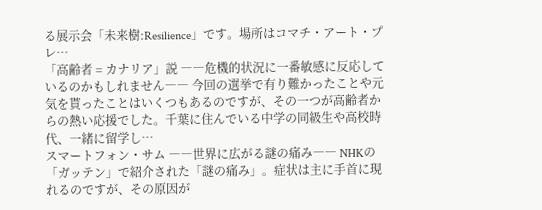る展示会「未来樹:Resilience」です。場所はコマチ・アート・プレ…
「高齢者 = カナリア」説 ――危機的状況に一番敏感に反応しているのかもしれません―― 今回の選挙で有り難かったことや元気を貰ったことはいくつもあるのですが、その一つが高齢者からの熱い応援でした。千葉に住んでいる中学の同級生や高校時代、一緒に留学し…
スマートフォン・サム ――世界に広がる謎の痛み―― NHKの「ガッテン」で紹介された「謎の痛み」。症状は主に手首に現れるのですが、その原因が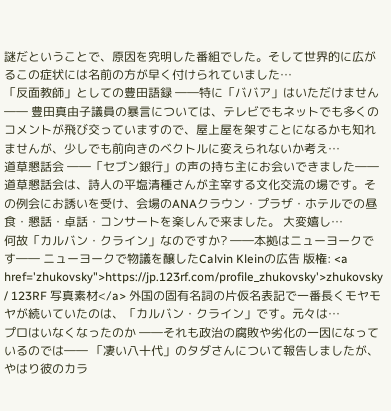謎だということで、原因を究明した番組でした。そして世界的に広がるこの症状には名前の方が早く付けられていました…
「反面教師」としての豊田語録 ――特に「ババア」はいただけません―― 豊田真由子議員の暴言については、テレビでもネットでも多くのコメントが飛び交っていますので、屋上屋を架すことになるかも知れませんが、少しでも前向きのベクトルに変えられないか考え…
道草懇話会 ――「セブン銀行」の声の持ち主にお会いできました―― 道草懇話会は、詩人の平塩清種さんが主宰する文化交流の場です。その例会にお誘いを受け、会場のANAクラウン・プラザ・ホテルでの昼食・懇話・卓話・コンサートを楽しんで来ました。 大変嬉し…
何故「カルバン・クライン」なのですか? ――本拠はニューヨークです―― ニューヨークで物議を醸したCalvin Kleinの広告 版権: <a href='zhukovsky">https://jp.123rf.com/profile_zhukovsky'>zhukovsky / 123RF 写真素材</a> 外国の固有名詞の片仮名表記で一番長くモヤモヤが続いていたのは、「カルバン・クライン」です。元々は…
プロはいなくなったのか ――それも政治の腐敗や劣化の一因になっているのでは―― 「凄い八十代」のタダさんについて報告しましたが、やはり彼のカラ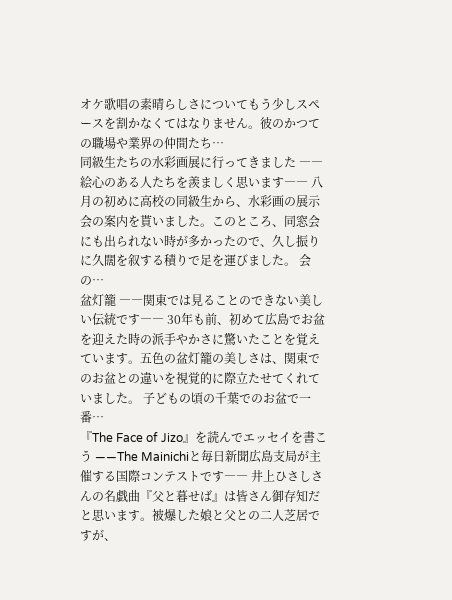オケ歌唱の素晴らしさについてもう少しスペースを割かなくてはなりません。彼のかつての職場や業界の仲間たち…
同級生たちの水彩画展に行ってきました ――絵心のある人たちを羨ましく思います―― 八月の初めに高校の同級生から、水彩画の展示会の案内を貰いました。このところ、同窓会にも出られない時が多かったので、久し振りに久闊を叙する積りで足を運びました。 会の…
盆灯籠 ――関東では見ることのできない美しい伝統です―― 30年も前、初めて広島でお盆を迎えた時の派手やかさに驚いたことを覚えています。五色の盆灯籠の美しさは、関東でのお盆との違いを視覚的に際立たせてくれていました。 子どもの頃の千葉でのお盆で一番…
『The Face of Jizo』を読んでエッセイを書こう ――The Mainichiと毎日新聞広島支局が主催する国際コンテストです―― 井上ひさしさんの名戯曲『父と暮せば』は皆さん御存知だと思います。被爆した娘と父との二人芝居ですが、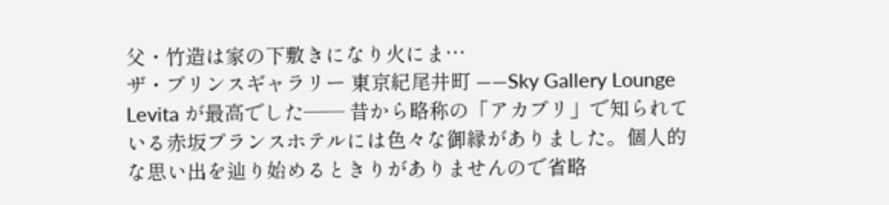父・竹造は家の下敷きになり火にま…
ザ・プリンスギャラリー 東京紀尾井町 ――Sky Gallery Lounge Levita が最高でした―― 昔から略称の「アカプリ」で知られている赤坂プランスホテルには色々な御縁がありました。個人的な思い出を辿り始めるときりがありませんので省略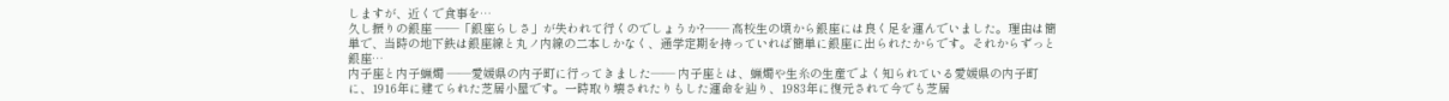しますが、近くで食事を…
久し振りの銀座 ――「銀座らしさ」が失われて行くのでしょうか?―― 高校生の頃から銀座には良く足を運んでいました。理由は簡単で、当時の地下鉄は銀座線と丸ノ内線の二本しかなく、通学定期を持っていれば簡単に銀座に出られたからです。それからずっと銀座…
内子座と内子蝋燭 ――愛媛県の内子町に行ってきました―― 内子座とは、蝋燭や生糸の生産でよく知られている愛媛県の内子町に、1916年に建てられた芝居小屋です。一時取り壊されたりもした運命を辿り、1983年に復元されて今でも芝居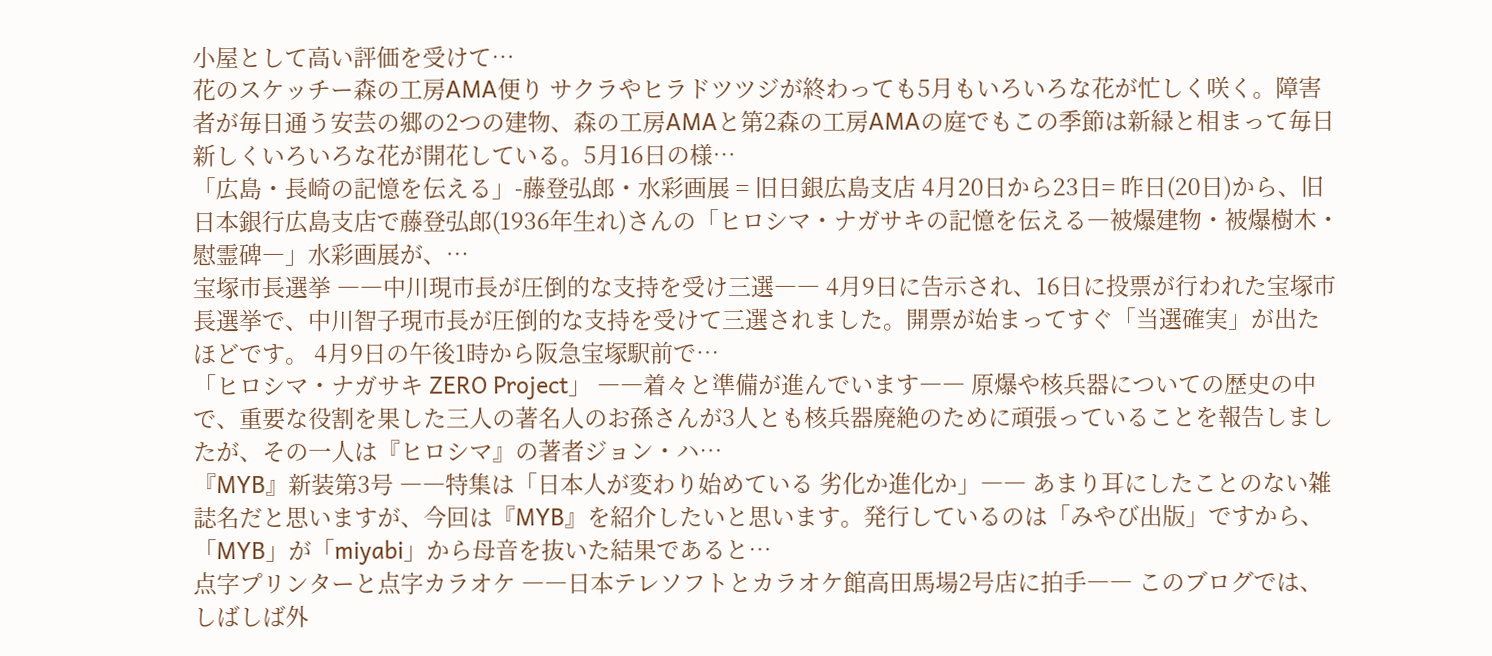小屋として高い評価を受けて…
花のスケッチー森の工房AMA便り サクラやヒラドツツジが終わっても5月もいろいろな花が忙しく咲く。障害者が毎日通う安芸の郷の2つの建物、森の工房AMAと第2森の工房AMAの庭でもこの季節は新緑と相まって毎日新しくいろいろな花が開花している。5月16日の様…
「広島・長崎の記憶を伝える」-藤登弘郎・水彩画展 = 旧日銀広島支店 4月20日から23日= 昨日(20日)から、旧日本銀行広島支店で藤登弘郎(1936年生れ)さんの「ヒロシマ・ナガサキの記憶を伝える―被爆建物・被爆樹木・慰霊碑―」水彩画展が、…
宝塚市長選挙 ――中川現市長が圧倒的な支持を受け三選―― 4月9日に告示され、16日に投票が行われた宝塚市長選挙で、中川智子現市長が圧倒的な支持を受けて三選されました。開票が始まってすぐ「当選確実」が出たほどです。 4月9日の午後1時から阪急宝塚駅前で…
「ヒロシマ・ナガサキ ZERO Project」 ――着々と準備が進んでいます―― 原爆や核兵器についての歴史の中で、重要な役割を果した三人の著名人のお孫さんが3人とも核兵器廃絶のために頑張っていることを報告しましたが、その一人は『ヒロシマ』の著者ジョン・ハ…
『MYB』新装第3号 ――特集は「日本人が変わり始めている 劣化か進化か」―― あまり耳にしたことのない雑誌名だと思いますが、今回は『MYB』を紹介したいと思います。発行しているのは「みやび出版」ですから、「MYB」が「miyabi」から母音を抜いた結果であると…
点字プリンターと点字カラオケ ――日本テレソフトとカラオケ館高田馬場2号店に拍手―― このブログでは、しばしば外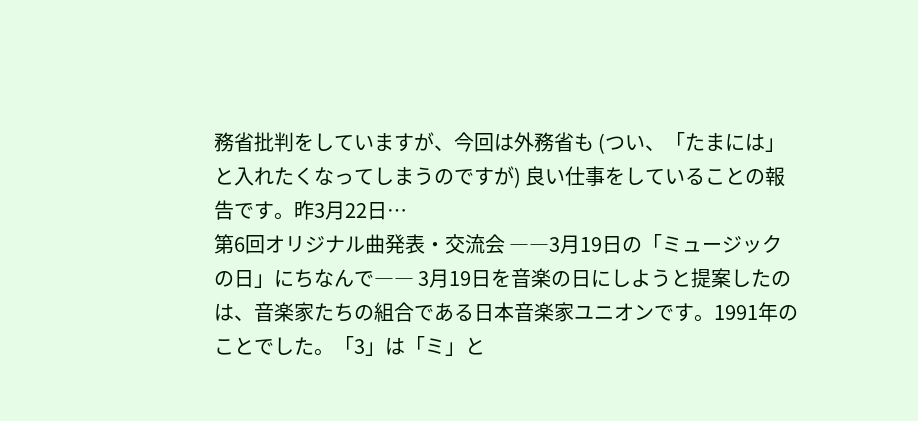務省批判をしていますが、今回は外務省も (つい、「たまには」と入れたくなってしまうのですが) 良い仕事をしていることの報告です。昨3月22日…
第6回オリジナル曲発表・交流会 ――3月19日の「ミュージックの日」にちなんで―― 3月19日を音楽の日にしようと提案したのは、音楽家たちの組合である日本音楽家ユニオンです。1991年のことでした。「3」は「ミ」と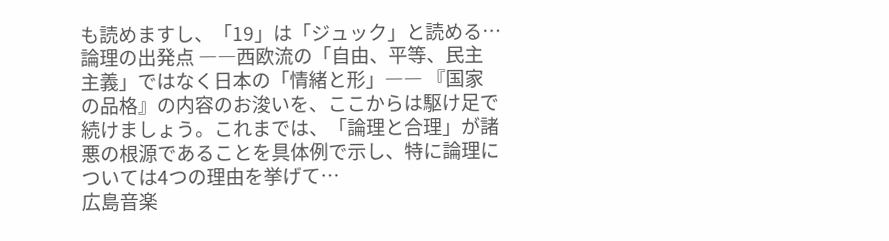も読めますし、「19」は「ジュック」と読める…
論理の出発点 ――西欧流の「自由、平等、民主主義」ではなく日本の「情緒と形」―― 『国家の品格』の内容のお浚いを、ここからは駆け足で続けましょう。これまでは、「論理と合理」が諸悪の根源であることを具体例で示し、特に論理については4つの理由を挙げて…
広島音楽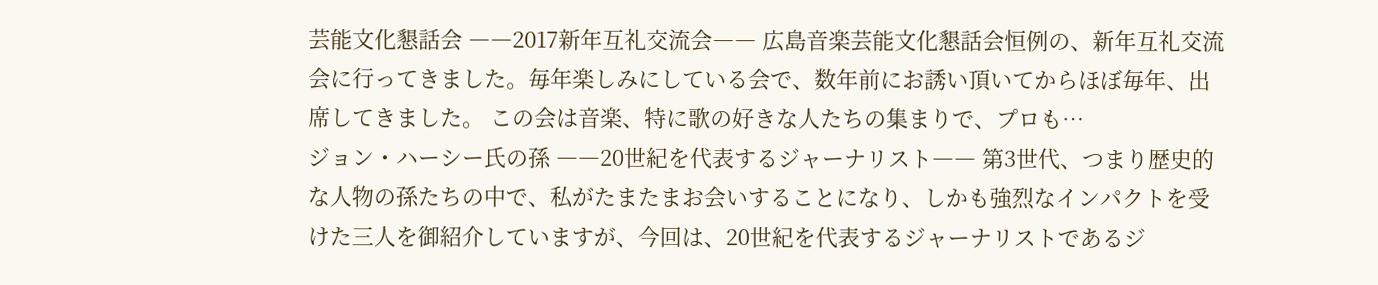芸能文化懇話会 ――2017新年互礼交流会―― 広島音楽芸能文化懇話会恒例の、新年互礼交流会に行ってきました。毎年楽しみにしている会で、数年前にお誘い頂いてからほぼ毎年、出席してきました。 この会は音楽、特に歌の好きな人たちの集まりで、プロも…
ジョン・ハーシー氏の孫 ――20世紀を代表するジャーナリスト―― 第3世代、つまり歴史的な人物の孫たちの中で、私がたまたまお会いすることになり、しかも強烈なインパクトを受けた三人を御紹介していますが、今回は、20世紀を代表するジャーナリストであるジ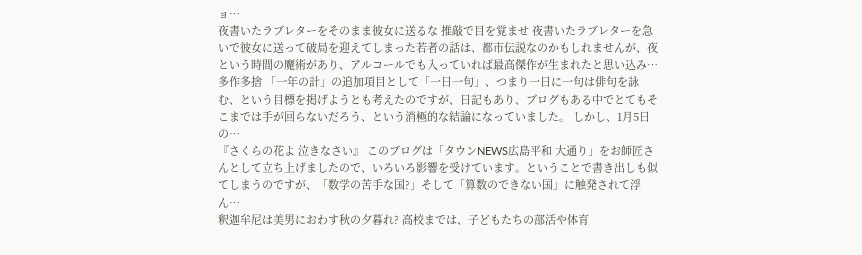ョ…
夜書いたラブレターをそのまま彼女に送るな 推敲で目を覚ませ 夜書いたラブレターを急いで彼女に送って破局を迎えてしまった若者の話は、都市伝説なのかもしれませんが、夜という時間の魔術があり、アルコールでも入っていれば最高傑作が生まれたと思い込み…
多作多捨 「一年の計」の追加項目として「一日一句」、つまり一日に一句は俳句を詠む、という目標を掲げようとも考えたのですが、日記もあり、ブログもある中でとてもそこまでは手が回らないだろう、という消極的な結論になっていました。 しかし、1月5日の…
『さくらの花よ 泣きなさい』 このブログは「タウンNEWS広島平和 大通り」をお師匠さんとして立ち上げましたので、いろいろ影響を受けています。ということで書き出しも似てしまうのですが、「数学の苦手な国?」そして「算数のできない国」に触発されて浮ん…
釈迦牟尼は美男におわす秋の夕暮れ? 高校までは、子どもたちの部活や体育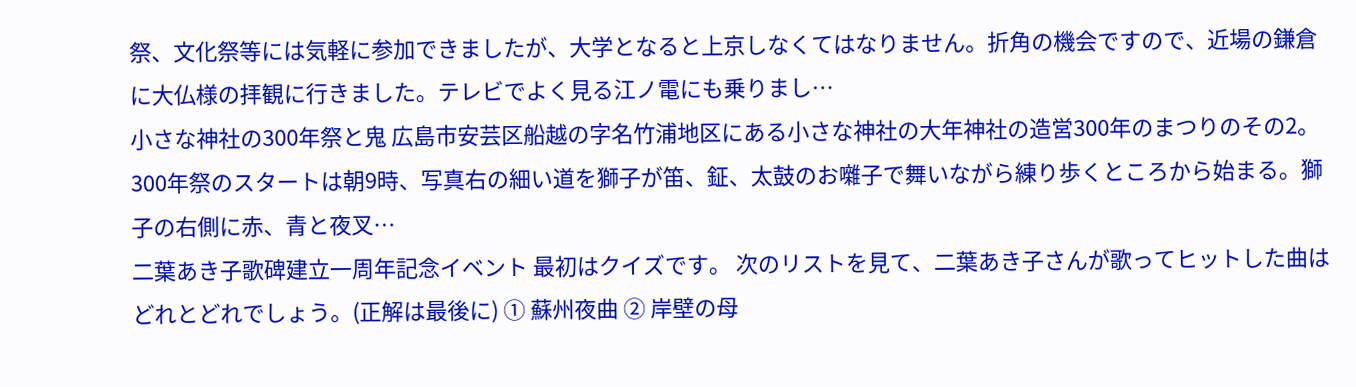祭、文化祭等には気軽に参加できましたが、大学となると上京しなくてはなりません。折角の機会ですので、近場の鎌倉に大仏様の拝観に行きました。テレビでよく見る江ノ電にも乗りまし…
小さな神社の300年祭と鬼 広島市安芸区船越の字名竹浦地区にある小さな神社の大年神社の造営300年のまつりのその2。 300年祭のスタートは朝9時、写真右の細い道を獅子が笛、鉦、太鼓のお囃子で舞いながら練り歩くところから始まる。獅子の右側に赤、青と夜叉…
二葉あき子歌碑建立一周年記念イベント 最初はクイズです。 次のリストを見て、二葉あき子さんが歌ってヒットした曲はどれとどれでしょう。(正解は最後に) ① 蘇州夜曲 ② 岸壁の母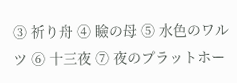③ 祈り舟 ④ 瞼の母 ⑤ 水色のワルツ ⑥ 十三夜 ⑦ 夜のプラットホー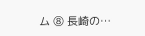ム ⑧ 長崎の…